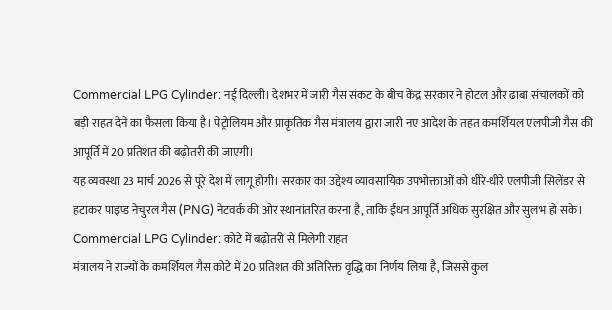Commercial LPG Cylinder: नई दिल्ली। देशभर में जारी गैस संकट के बीच केंद्र सरकार ने होटल और ढाबा संचालकों को बड़ी राहत देने का फैसला किया है। पेट्रोलियम और प्राकृतिक गैस मंत्रालय द्वारा जारी नए आदेश के तहत कमर्शियल एलपीजी गैस की आपूर्ति में 20 प्रतिशत की बढ़ोतरी की जाएगी।
यह व्यवस्था 23 मार्च 2026 से पूरे देश में लागू होगी। सरकार का उद्देश्य व्यावसायिक उपभोक्ताओं को धीरे-धीरे एलपीजी सिलेंडर से हटाकर पाइप्ड नेचुरल गैस (PNG) नेटवर्क की ओर स्थानांतरित करना है, ताकि ईंधन आपूर्ति अधिक सुरक्षित और सुलभ हो सके।
Commercial LPG Cylinder: कोटे में बढ़ोतरी से मिलेगी राहत
मंत्रालय ने राज्यों के कमर्शियल गैस कोटे में 20 प्रतिशत की अतिरिक्त वृद्धि का निर्णय लिया है, जिससे कुल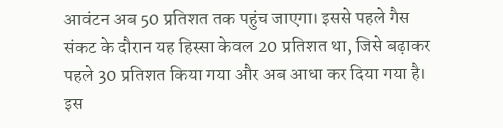आवंटन अब 50 प्रतिशत तक पहुंच जाएगा। इससे पहले गैस संकट के दौरान यह हिस्सा केवल 20 प्रतिशत था, जिसे बढ़ाकर पहले 30 प्रतिशत किया गया और अब आधा कर दिया गया है। इस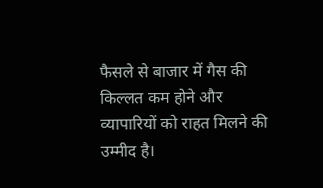फैसले से बाजार में गैस की किल्लत कम होने और व्यापारियों को राहत मिलने की उम्मीद है।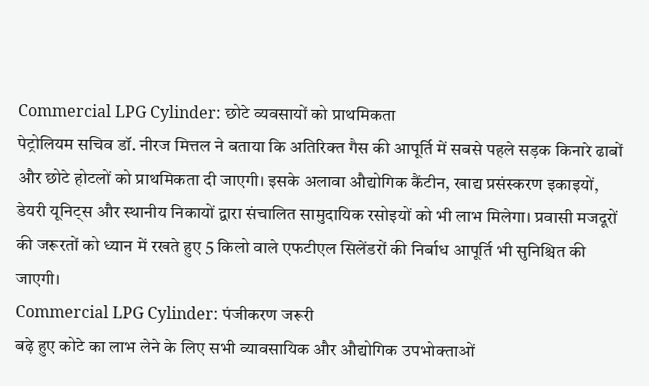Commercial LPG Cylinder: छोटे व्यवसायों को प्राथमिकता
पेट्रोलियम सचिव डॉ. नीरज मित्तल ने बताया कि अतिरिक्त गैस की आपूर्ति में सबसे पहले सड़क किनारे ढाबों और छोटे होटलों को प्राथमिकता दी जाएगी। इसके अलावा औद्योगिक कैंटीन, खाद्य प्रसंस्करण इकाइयों, डेयरी यूनिट्स और स्थानीय निकायों द्वारा संचालित सामुदायिक रसोइयों को भी लाभ मिलेगा। प्रवासी मजदूरों की जरूरतों को ध्यान में रखते हुए 5 किलो वाले एफटीएल सिलेंडरों की निर्बाध आपूर्ति भी सुनिश्चित की जाएगी।
Commercial LPG Cylinder: पंजीकरण जरूरी
बढ़े हुए कोटे का लाभ लेने के लिए सभी व्यावसायिक और औद्योगिक उपभोक्ताओं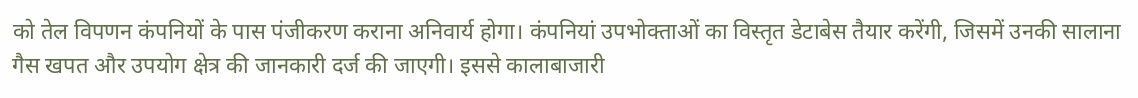को तेल विपणन कंपनियों के पास पंजीकरण कराना अनिवार्य होगा। कंपनियां उपभोक्ताओं का विस्तृत डेटाबेस तैयार करेंगी, जिसमें उनकी सालाना गैस खपत और उपयोग क्षेत्र की जानकारी दर्ज की जाएगी। इससे कालाबाजारी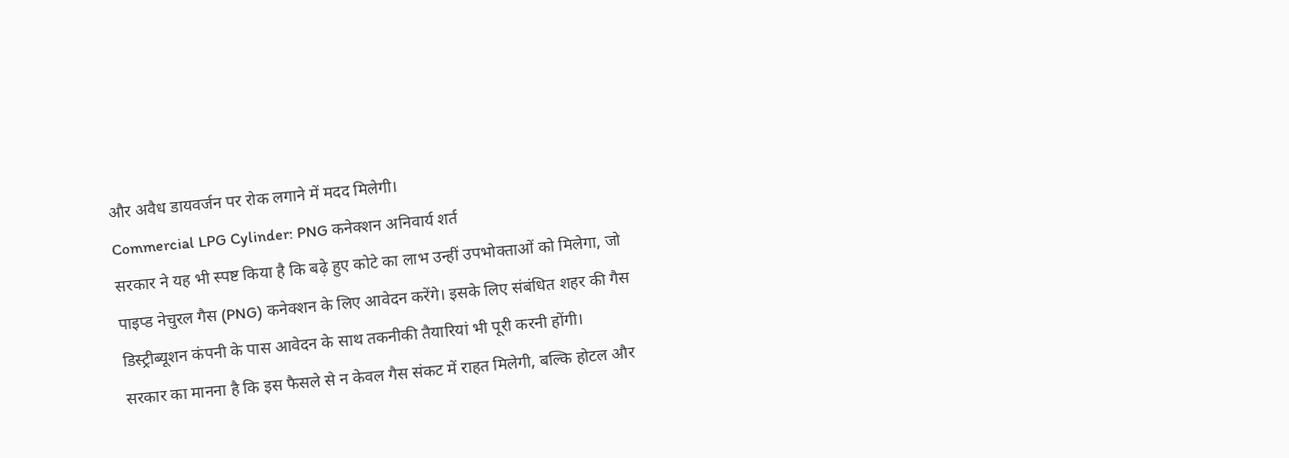और अवैध डायवर्जन पर रोक लगाने में मदद मिलेगी।
Commercial LPG Cylinder: PNG कनेक्शन अनिवार्य शर्त
सरकार ने यह भी स्पष्ट किया है कि बढ़े हुए कोटे का लाभ उन्हीं उपभोक्ताओं को मिलेगा, जो पाइप्ड नेचुरल गैस (PNG) कनेक्शन के लिए आवेदन करेंगे। इसके लिए संबंधित शहर की गैस डिस्ट्रीब्यूशन कंपनी के पास आवेदन के साथ तकनीकी तैयारियां भी पूरी करनी होंगी।
सरकार का मानना है कि इस फैसले से न केवल गैस संकट में राहत मिलेगी, बल्कि होटल और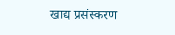खाद्य प्रसंस्करण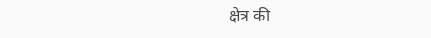क्षेत्र की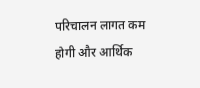परिचालन लागत कम होगी और आर्थिक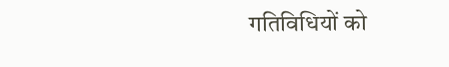गतिविधियों को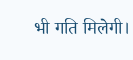भी गति मिलेगी।